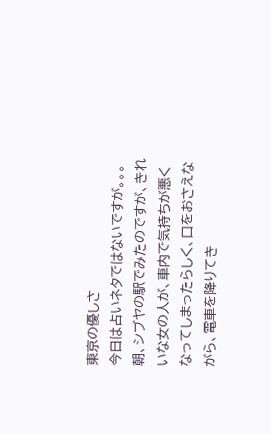東京の優しさ
今日は占いネタではないですが。。。
朝、シブヤの駅でみたのですが、きれいな女の人が、車内で気持ちが悪くなってしまったらしく、口をおさえながら、電車を降りてき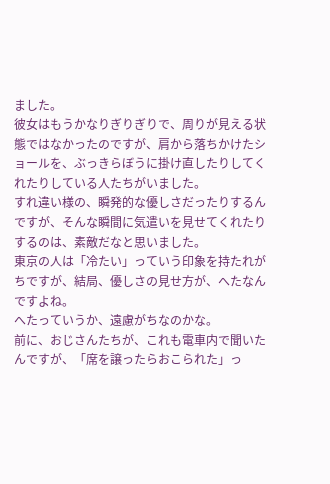ました。
彼女はもうかなりぎりぎりで、周りが見える状態ではなかったのですが、肩から落ちかけたショールを、ぶっきらぼうに掛け直したりしてくれたりしている人たちがいました。
すれ違い様の、瞬発的な優しさだったりするんですが、そんな瞬間に気遣いを見せてくれたりするのは、素敵だなと思いました。
東京の人は「冷たい」っていう印象を持たれがちですが、結局、優しさの見せ方が、へたなんですよね。
へたっていうか、遠慮がちなのかな。
前に、おじさんたちが、これも電車内で聞いたんですが、「席を譲ったらおこられた」っ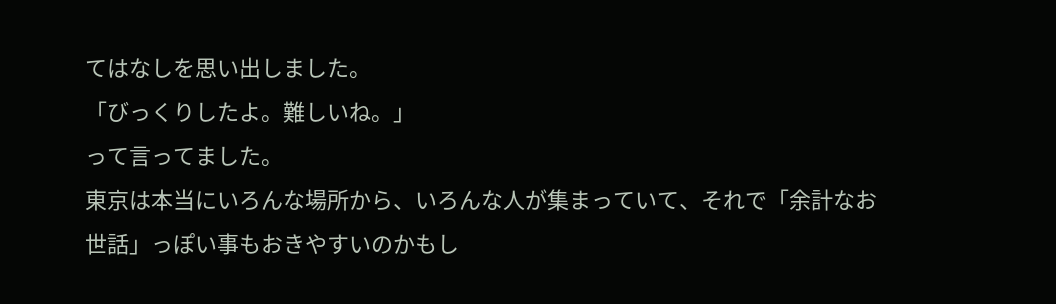てはなしを思い出しました。
「びっくりしたよ。難しいね。」
って言ってました。
東京は本当にいろんな場所から、いろんな人が集まっていて、それで「余計なお世話」っぽい事もおきやすいのかもし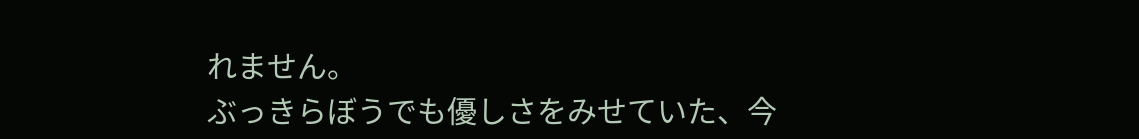れません。
ぶっきらぼうでも優しさをみせていた、今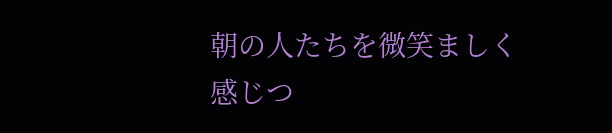朝の人たちを微笑ましく感じつ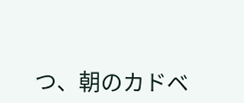つ、朝のカドベ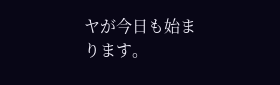ヤが今日も始まります。